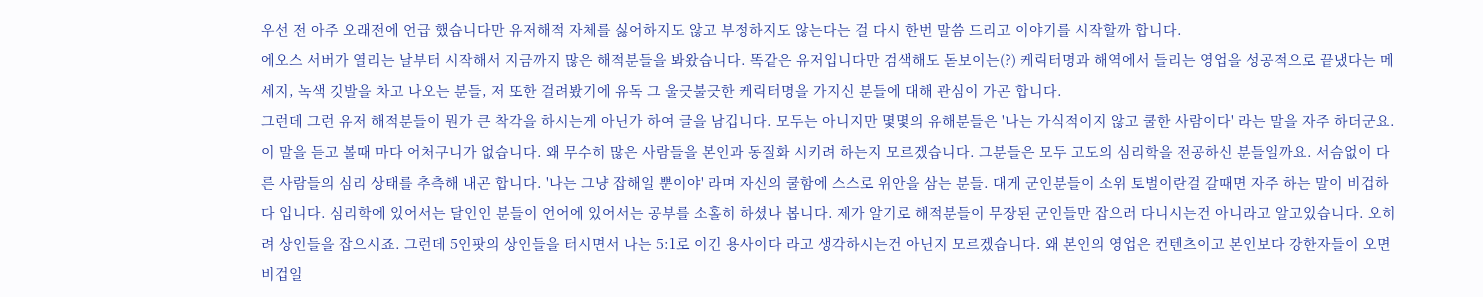우선 전 아주 오래전에 언급 했습니다만 유저해적 자체를 싫어하지도 않고 부정하지도 않는다는 걸 다시 한번 말씀 드리고 이야기를 시작할까 합니다.
에오스 서버가 열리는 날부터 시작해서 지금까지 많은 해적분들을 봐왔습니다. 똑같은 유저입니다만 검색해도 돋보이는(?) 케릭터명과 해역에서 들리는 영업을 성공적으로 끝냈다는 메세지, 녹색 깃발을 차고 나오는 분들, 저 또한 걸려봤기에 유독 그 울긋불긋한 케릭터명을 가지신 분들에 대해 관심이 가곤 합니다.
그런데 그런 유저 해적분들이 뭔가 큰 착각을 하시는게 아닌가 하여 글을 남깁니다. 모두는 아니지만 몇몇의 유해분들은 '나는 가식적이지 않고 쿨한 사람이다' 라는 말을 자주 하더군요. 이 말을 듣고 볼때 마다 어처구니가 없습니다. 왜 무수히 많은 사람들을 본인과 동질화 시키려 하는지 모르겠습니다. 그분들은 모두 고도의 심리학을 전공하신 분들일까요. 서슴없이 다른 사람들의 심리 상태를 추측해 내곤 합니다. '나는 그냥 잡해일 뿐이야' 라며 자신의 쿨함에 스스로 위안을 삼는 분들. 대게 군인분들이 소위 토벌이란걸 갈때면 자주 하는 말이 비겁하다 입니다. 심리학에 있어서는 달인인 분들이 언어에 있어서는 공부를 소홀히 하셨나 봅니다. 제가 알기로 해적분들이 무장된 군인들만 잡으러 다니시는건 아니라고 알고있습니다. 오히려 상인들을 잡으시죠. 그런데 5인팟의 상인들을 터시면서 나는 5:1로 이긴 용사이다 라고 생각하시는건 아닌지 모르겠습니다. 왜 본인의 영업은 컨텐츠이고 본인보다 강한자들이 오면 비겁일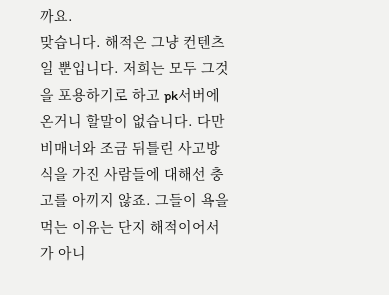까요.
맞습니다. 해적은 그냥 컨텐츠일 뿐입니다. 저희는 모두 그것을 포용하기로 하고 pk서버에 온거니 할말이 없습니다. 다만 비매너와 조금 뒤틀린 사고방식을 가진 사람들에 대해선 충고를 아끼지 않죠. 그들이 욕을 먹는 이유는 단지 해적이어서가 아니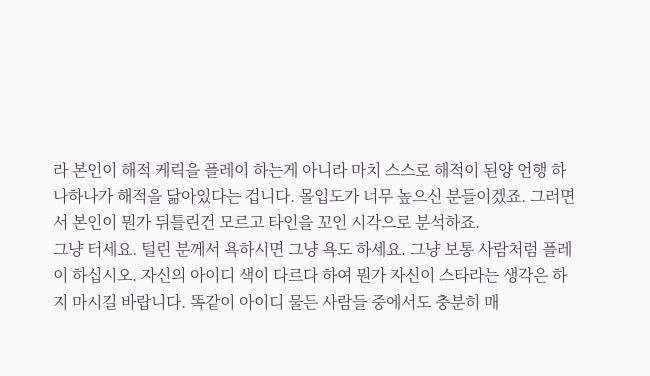라 본인이 해적 케릭을 플레이 하는게 아니라 마치 스스로 해적이 된양 언행 하나하나가 해적을 닮아있다는 겁니다. 몰입도가 너무 높으신 분들이겠죠. 그러면서 본인이 뭔가 뒤틀린건 모르고 타인을 꼬인 시각으로 분석하죠.
그냥 터세요. 털린 분께서 욕하시면 그냥 욕도 하세요. 그냥 보통 사람처럼 플레이 하십시오. 자신의 아이디 색이 다르다 하여 뭔가 자신이 스타라는 생각은 하지 마시길 바랍니다. 똑같이 아이디 물든 사람들 중에서도 충분히 매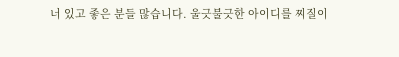너 있고 좋은 분들 많습니다. 울긋불긋한 아이디를 찌질이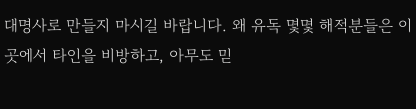대명사로 만들지 마시길 바랍니다. 왜 유독 몇몇 해적분들은 이곳에서 타인을 비방하고, 아무도 믿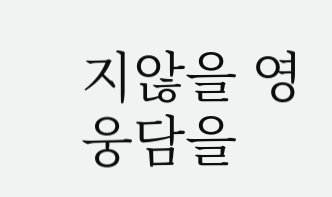지않을 영웅담을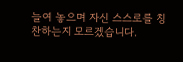늘여 놓으며 자신 스스로를 칭찬하는지 모르겠습니다.